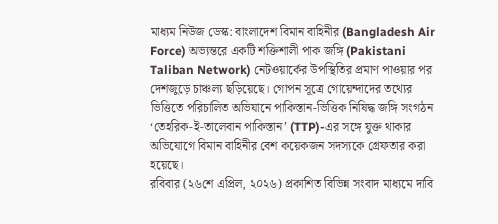মাধ্যম নিউজ ডেস্ক: বাংলাদেশ বিমান বাহিনীর (Bangladesh Air Force) অভ্যন্তরে একটি শক্তিশালী পাক জঙ্গি (Pakistani Taliban Network) নেটওয়ার্কের উপস্থিতির প্রমাণ পাওয়ার পর দেশজুড়ে চাঞ্চল্য ছড়িয়েছে। গোপন সূত্রে গোয়েন্দাদের তথ্যের ভিত্তিতে পরিচালিত অভিযানে পাকিস্তান-ভিত্তিক নিষিদ্ধ জঙ্গি সংগঠন ‘তেহরিক-ই-তালেবান পাকিস্তান’ (TTP)-এর সঙ্গে যুক্ত থাকার অভিযোগে বিমান বাহিনীর বেশ কয়েকজন সদস্যকে গ্রেফতার করা হয়েছে।
রবিবার (২৬শে এপ্রিল, ২০২৬) প্রকাশিত বিভিন্ন সংবাদ মাধ্যমে দাবি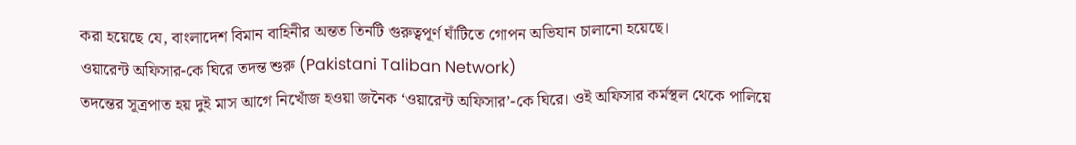করা হয়েছে যে, বাংলাদেশ বিমান বাহিনীর অন্তত তিনটি গুরুত্বপূর্ণ ঘাঁটিতে গোপন অভিযান চালানো হয়েছে।
ওয়ারেন্ট অফিসার-কে ঘিরে তদন্ত শুরু (Pakistani Taliban Network)
তদন্তের সূত্রপাত হয় দুই মাস আগে নিখোঁজ হওয়া জনৈক ‘ওয়ারেন্ট অফিসার’-কে ঘিরে। ওই অফিসার কর্মস্থল থেকে পালিয়ে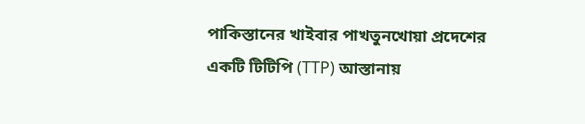পাকিস্তানের খাইবার পাখতুনখোয়া প্রদেশের একটি টিটিপি (TTP) আস্তানায়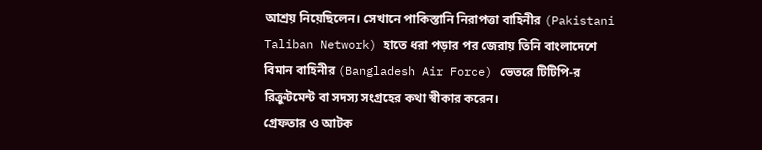আশ্রয় নিয়েছিলেন। সেখানে পাকিস্তানি নিরাপত্তা বাহিনীর (Pakistani Taliban Network) হাতে ধরা পড়ার পর জেরায় তিনি বাংলাদেশে বিমান বাহিনীর (Bangladesh Air Force) ভেতরে টিটিপি-র রিক্রুটমেন্ট বা সদস্য সংগ্রহের কথা স্বীকার করেন।
গ্রেফতার ও আটক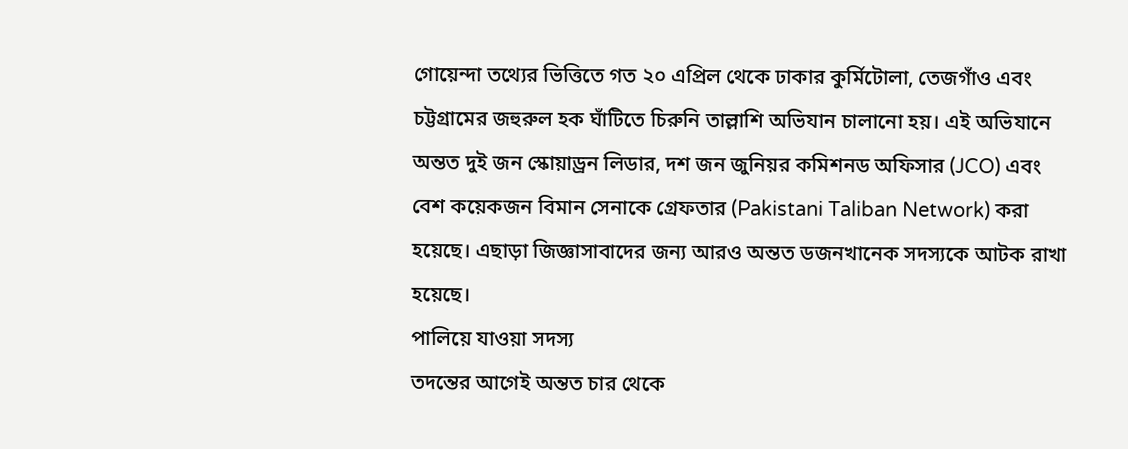গোয়েন্দা তথ্যের ভিত্তিতে গত ২০ এপ্রিল থেকে ঢাকার কুর্মিটোলা, তেজগাঁও এবং চট্টগ্রামের জহুরুল হক ঘাঁটিতে চিরুনি তাল্লাশি অভিযান চালানো হয়। এই অভিযানে অন্তত দুই জন স্কোয়াড্রন লিডার, দশ জন জুনিয়র কমিশনড অফিসার (JCO) এবং বেশ কয়েকজন বিমান সেনাকে গ্রেফতার (Pakistani Taliban Network) করা হয়েছে। এছাড়া জিজ্ঞাসাবাদের জন্য আরও অন্তত ডজনখানেক সদস্যকে আটক রাখা হয়েছে।
পালিয়ে যাওয়া সদস্য
তদন্তের আগেই অন্তত চার থেকে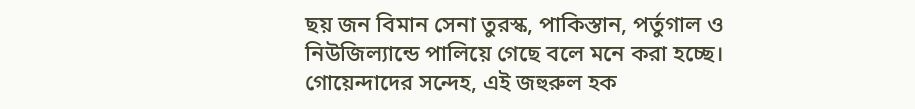ছয় জন বিমান সেনা তুরস্ক, পাকিস্তান, পর্তুগাল ও নিউজিল্যান্ডে পালিয়ে গেছে বলে মনে করা হচ্ছে। গোয়েন্দাদের সন্দেহ, এই জহুরুল হক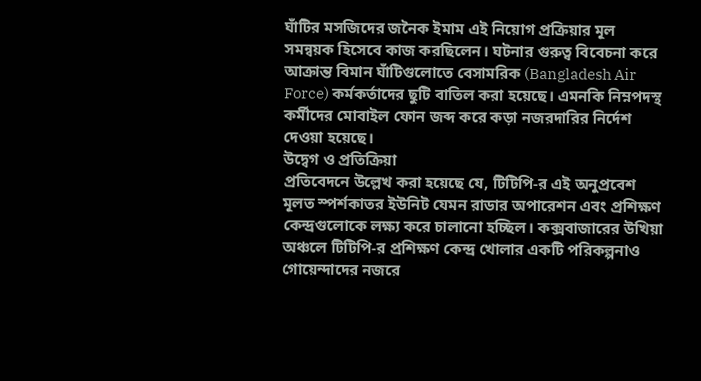ঘাঁটির মসজিদের জনৈক ইমাম এই নিয়োগ প্রক্রিয়ার মূল সমন্বয়ক হিসেবে কাজ করছিলেন। ঘটনার গুরুত্ব বিবেচনা করে আক্রান্ত বিমান ঘাঁটিগুলোতে বেসামরিক (Bangladesh Air Force) কর্মকর্তাদের ছুটি বাতিল করা হয়েছে। এমনকি নিম্নপদস্থ কর্মীদের মোবাইল ফোন জব্দ করে কড়া নজরদারির নির্দেশ দেওয়া হয়েছে।
উদ্বেগ ও প্রতিক্রিয়া
প্রতিবেদনে উল্লেখ করা হয়েছে যে, টিটিপি-র এই অনুপ্রবেশ মূলত স্পর্শকাতর ইউনিট যেমন রাডার অপারেশন এবং প্রশিক্ষণ কেন্দ্রগুলোকে লক্ষ্য করে চালানো হচ্ছিল। কক্সবাজারের উখিয়া অঞ্চলে টিটিপি-র প্রশিক্ষণ কেন্দ্র খোলার একটি পরিকল্পনাও গোয়েন্দাদের নজরে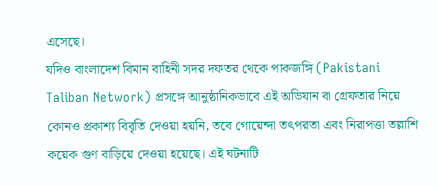এসেছে।
যদিও বাংলাদেশ বিমান বাহিনী সদর দফতর থেকে পাকজঙ্গি (Pakistani Taliban Network) প্রসঙ্গে আনুষ্ঠানিকভাবে এই অভিযান বা গ্রেফতার নিয়ে কোনও প্রকাশ্য বিবৃতি দেওয়া হয়নি, তবে গোয়েন্দা তৎপরতা এবং নিরাপত্তা তল্লাশি কয়েক গুণ বাড়িয়ে দেওয়া হয়েছে। এই ঘটনাটি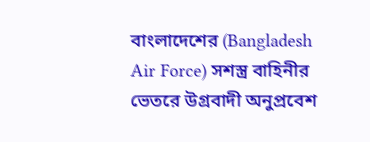বাংলাদেশের (Bangladesh Air Force) সশস্ত্র বাহিনীর ভেতরে উগ্রবাদী অনুপ্রবেশ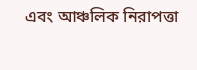এবং আঞ্চলিক নিরাপত্তা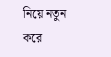নিয়ে নতুন করে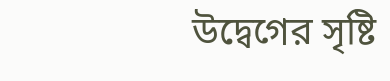উদ্বেগের সৃষ্টি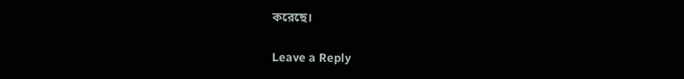করেছে।

Leave a Reply